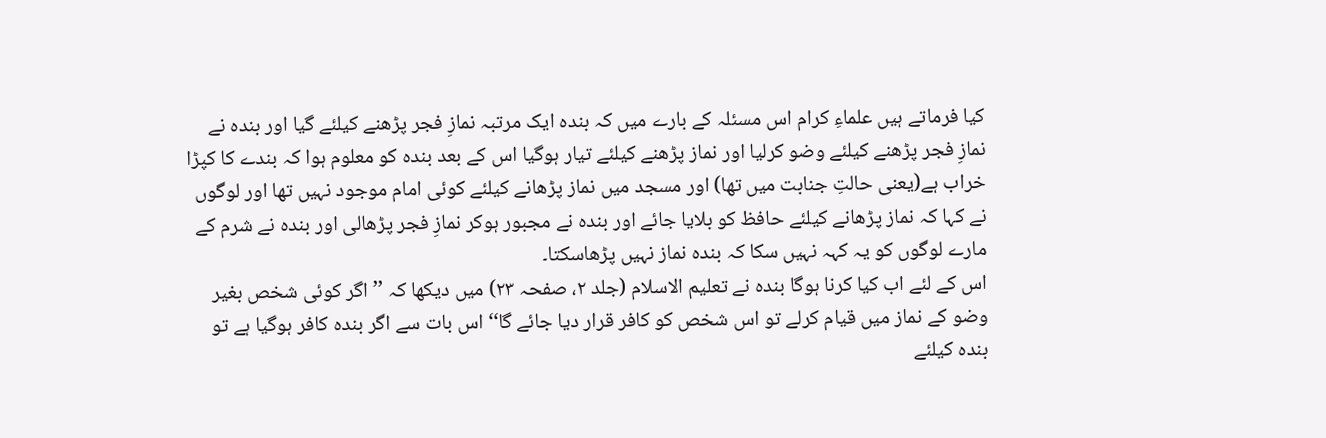کیا فرماتے ہیں علماءِ کرام اس مسئلہ کے بارے میں کہ بندہ ایک مرتبہ نمازِ فجر پڑھنے کیلئے گیا اور بندہ نے نمازِ فجر پڑھنے کیلئے وضو کرلیا اور نماز پڑھنے کیلئے تیار ہوگیا اس کے بعد بندہ کو معلوم ہوا کہ بندے کا کپڑا خراب ہے(یعنی حالتِ جنابت میں تھا) اور مسجد میں نماز پڑھانے کیلئے کوئی امام موجود نہیں تھا اور لوگوں نے کہا کہ نماز پڑھانے کیلئے حافظ کو بلایا جائے اور بندہ نے مجبور ہوکر نمازِ فجر پڑھالی اور بندہ نے شرم کے مارے لوگوں کو یہ کہہ نہیں سکا کہ بندہ نماز نہیں پڑھاسکتا۔
اس کے لئے اب کیا کرنا ہوگا بندہ نے تعلیم الاسلام (جلد ۲، صفحہ ۲۳) میں دیکھا کہ ’’اگر کوئی شخص بغیر وضو کے نماز میں قیام کرلے تو اس شخص کو کافر قرار دیا جائے گا‘‘ اس بات سے اگر بندہ کافر ہوگیا ہے تو بندہ کیلئے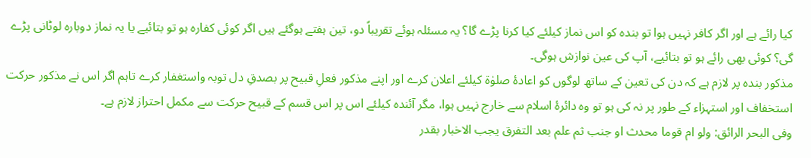کیا رائے ہے اور اگر کافر نہیں ہوا تو بندہ کو اس نماز کیلئے کیا کرنا پڑے گا؟ یہ مسئلہ ہوئے تقریباً دو، تین ہفتے ہوگئے ہیں اگر کوئی کفارہ ہو تو بتائیے یا یہ نماز دوبارہ لوٹانی پڑے گی؟ کوئی بھی رائے ہو تو بتائیے، آپ کی عین نوازش ہوگی۔
مذکور بندہ پر لازم ہے کہ دن کی تعین کے ساتھ لوگوں کو اعادۂ صلوٰۃ کیلئے اعلان کرے اور اپنے مذکور فعلِ قبیح پر بصدقِ دل توبہ واستغفار کرے تاہم اگر اس نے مذکور حرکت استخفاف اور استہزاء کے طور پر نہ کی ہو تو وہ دائرۂ اسلام سے خارج نہیں ہوا، مگر آئندہ کیلئے اس پر اس قسم کے قبیح حرکت سے مکمل احتراز لازم ہے۔
وفی البحر الرائق: ولو ام قوما محدث او جنب ثم علم بعد التفرق یجب الاخبار بقدر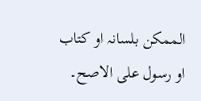الممکن بلسانہ او کتاب او رسول علی الاصح۔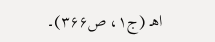اھـ (ج۱، ص۳۶۶)۔